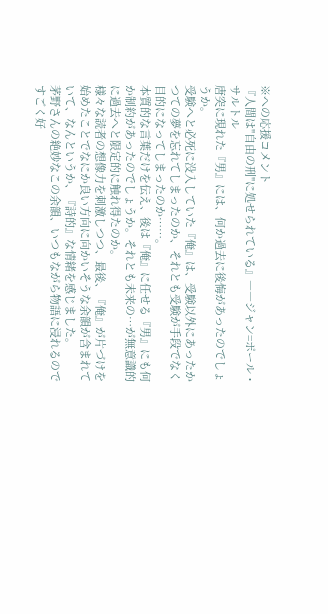※への応援コメント
『人間は"自由の刑"に処せられている』――ジャン=ポール・サルトル
唐突に現れた『男』には、何か過去に後悔があったのでしょうか。
受験へと必死に没入していた『俺』は、受験以外にあったかつての夢を忘れてしまったのか、それとも受験が手段でなく目的になってしまったのか……。
本質的な言葉だけを伝え、後は『俺』に任せる『男』にも何か制約があったのでしょうか。それとも未来の…が無意識的に過去へと限定的に触れ得たのか。
様々な読者の想像力を刺激しつつ、最後、『俺』が片づけを始めたことでなにか良い方向に向かいそうな余韻が含まれていて、なんというか、『詩的』な情緒を感じました。
茅野さんの絶妙なこの余韻、いつもながら物語に浸れるのですごく好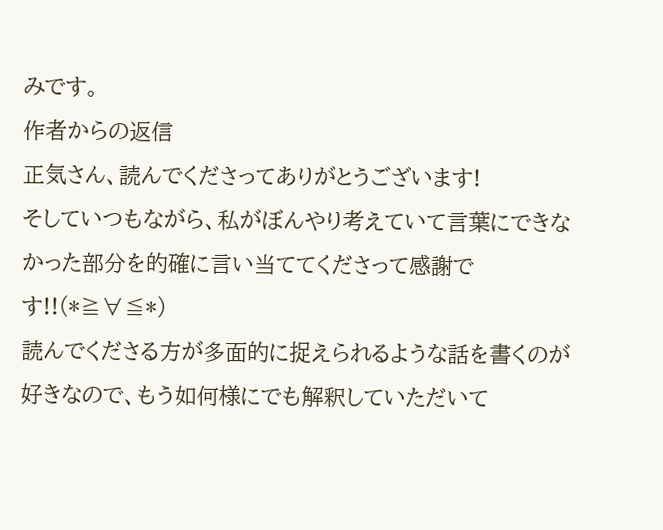みです。
作者からの返信
正気さん、読んでくださってありがとうございます!
そしていつもながら、私がぼんやり考えていて言葉にできなかった部分を的確に言い当ててくださって感謝です!!(*≧∀≦*)
読んでくださる方が多面的に捉えられるような話を書くのが好きなので、もう如何様にでも解釈していただいて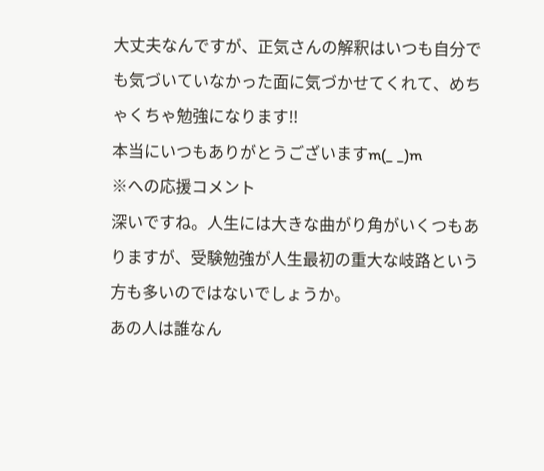大丈夫なんですが、正気さんの解釈はいつも自分でも気づいていなかった面に気づかせてくれて、めちゃくちゃ勉強になります‼
本当にいつもありがとうございますm(_ _)m
※への応援コメント
深いですね。人生には大きな曲がり角がいくつもありますが、受験勉強が人生最初の重大な岐路という方も多いのではないでしょうか。
あの人は誰なん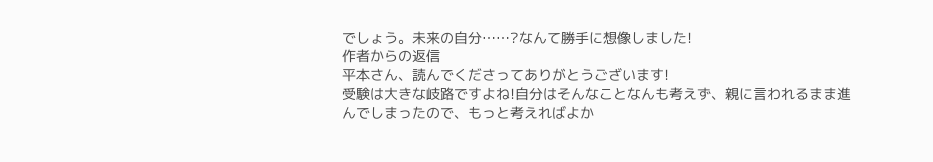でしょう。未来の自分……?なんて勝手に想像しました!
作者からの返信
平本さん、読んでくださってありがとうございます!
受験は大きな岐路ですよね!自分はそんなことなんも考えず、親に言われるまま進んでしまったので、もっと考えればよか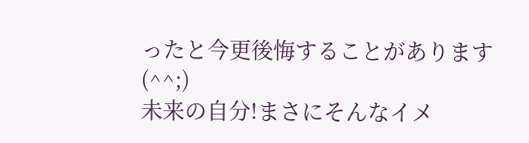ったと今更後悔することがあります(^^;)
未来の自分!まさにそんなイメ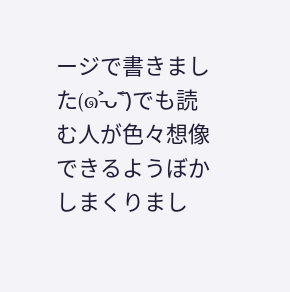ージで書きました(๑˃̵ᴗ˂̵)でも読む人が色々想像できるようぼかしまくりまし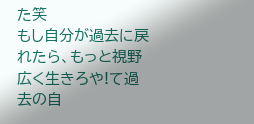た笑
もし自分が過去に戻れたら、もっと視野広く生きろや!て過去の自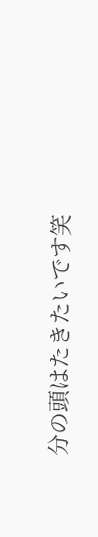分の頭はたきたいです笑